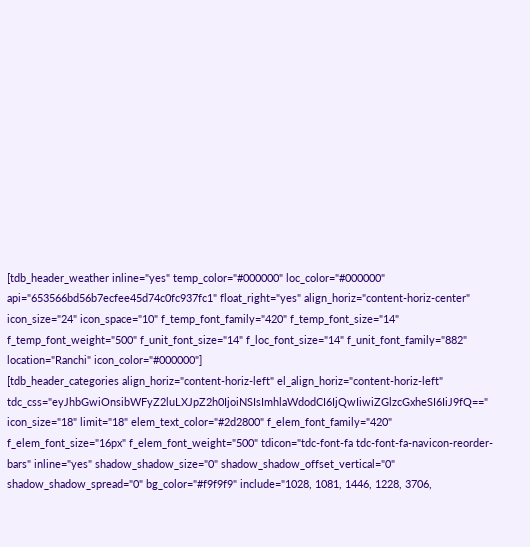[tdb_header_weather inline="yes" temp_color="#000000" loc_color="#000000" api="653566bd56b7ecfee45d74c0fc937fc1" float_right="yes" align_horiz="content-horiz-center" icon_size="24" icon_space="10" f_temp_font_family="420" f_temp_font_size="14" f_temp_font_weight="500" f_unit_font_size="14" f_loc_font_size="14" f_unit_font_family="882" location="Ranchi" icon_color="#000000"]
[tdb_header_categories align_horiz="content-horiz-left" el_align_horiz="content-horiz-left" tdc_css="eyJhbGwiOnsibWFyZ2luLXJpZ2h0IjoiNSIsImhlaWdodCI6IjQwIiwiZGlzcGxheSI6IiJ9fQ==" icon_size="18" limit="18" elem_text_color="#2d2800" f_elem_font_family="420" f_elem_font_size="16px" f_elem_font_weight="500" tdicon="tdc-font-fa tdc-font-fa-navicon-reorder-bars" inline="yes" shadow_shadow_size="0" shadow_shadow_offset_vertical="0" shadow_shadow_spread="0" bg_color="#f9f9f9" include="1028, 1081, 1446, 1228, 3706,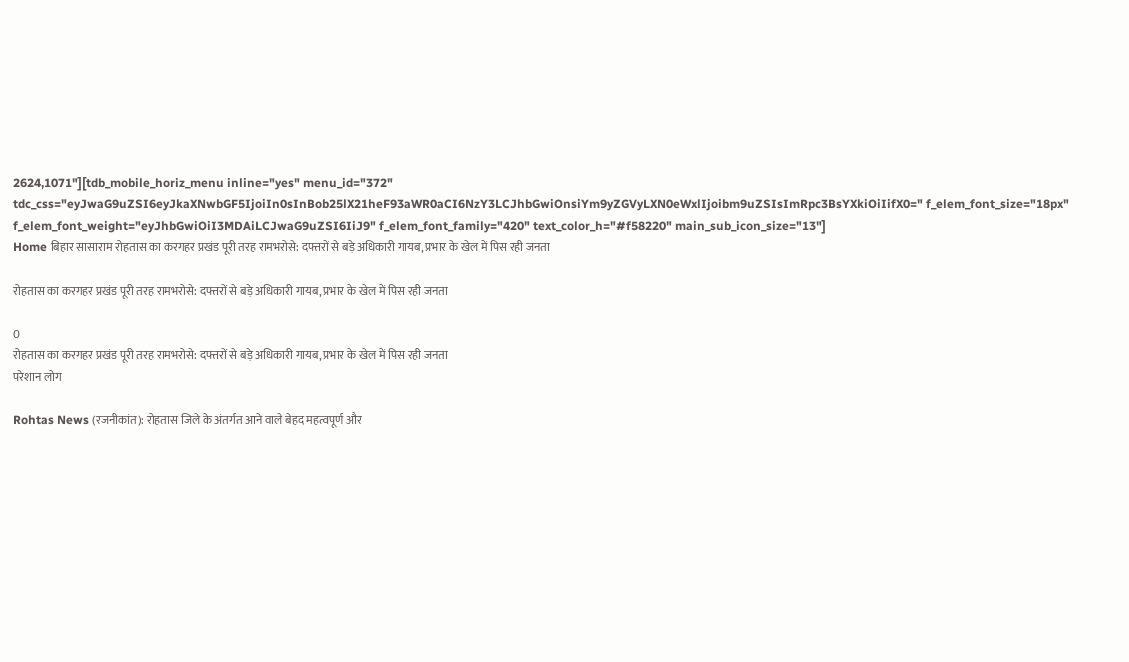2624,1071"][tdb_mobile_horiz_menu inline="yes" menu_id="372" tdc_css="eyJwaG9uZSI6eyJkaXNwbGF5IjoiIn0sInBob25lX21heF93aWR0aCI6NzY3LCJhbGwiOnsiYm9yZGVyLXN0eWxlIjoibm9uZSIsImRpc3BsYXkiOiIifX0=" f_elem_font_size="18px" f_elem_font_weight="eyJhbGwiOiI3MDAiLCJwaG9uZSI6IiJ9" f_elem_font_family="420" text_color_h="#f58220" main_sub_icon_size="13"]
Home बिहार सासाराम रोहतास का करगहर प्रखंड पूरी तरह रामभरोसे: दफ्तरों से बड़े अधिकारी गायब, प्रभार के खेल में पिस रही जनता

रोहतास का करगहर प्रखंड पूरी तरह रामभरोसे: दफ्तरों से बड़े अधिकारी गायब, प्रभार के खेल में पिस रही जनता

0
रोहतास का करगहर प्रखंड पूरी तरह रामभरोसे: दफ्तरों से बड़े अधिकारी गायब, प्रभार के खेल में पिस रही जनता
परेशान लोग

Rohtas News (रजनीकांत): रोहतास जिले के अंतर्गत आने वाले बेहद महत्वपूर्ण और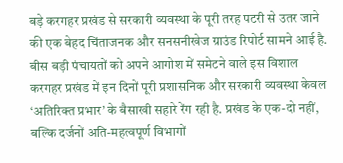बड़े करगहर प्रखंड से सरकारी व्यवस्था के पूरी तरह पटरी से उतर जाने की एक बेहद चिंताजनक और सनसनीखेज ग्राउंड रिपोर्ट सामने आई है. बीस बड़ी पंचायतों को अपने आगोश में समेटने वाले इस विशाल करगहर प्रखंड में इन दिनों पूरी प्रशासनिक और सरकारी व्यवस्था केवल ‘अतिरिक्त प्रभार’ के बैसाखी सहारे रेंग रही है. प्रखंड के एक-दो नहीं, बल्कि दर्जनों अति-महत्वपूर्ण विभागों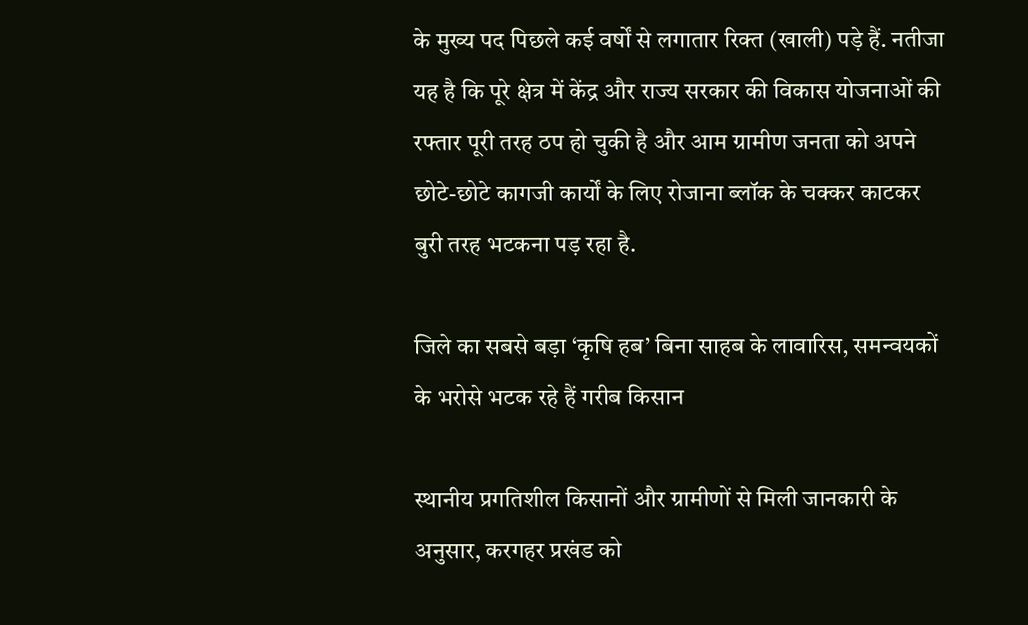के मुख्य पद पिछले कई वर्षों से लगातार रिक्त (खाली) पड़े हैं. नतीजा यह है कि पूरे क्षेत्र में केंद्र और राज्य सरकार की विकास योजनाओं की रफ्तार पूरी तरह ठप हो चुकी है और आम ग्रामीण जनता को अपने छोटे-छोटे कागजी कार्यों के लिए रोजाना ब्लॉक के चक्कर काटकर बुरी तरह भटकना पड़ रहा है.

जिले का सबसे बड़ा ‘कृषि हब’ बिना साहब के लावारिस, समन्वयकों के भरोसे भटक रहे हैं गरीब किसान

स्थानीय प्रगतिशील किसानों और ग्रामीणों से मिली जानकारी के अनुसार, करगहर प्रखंड को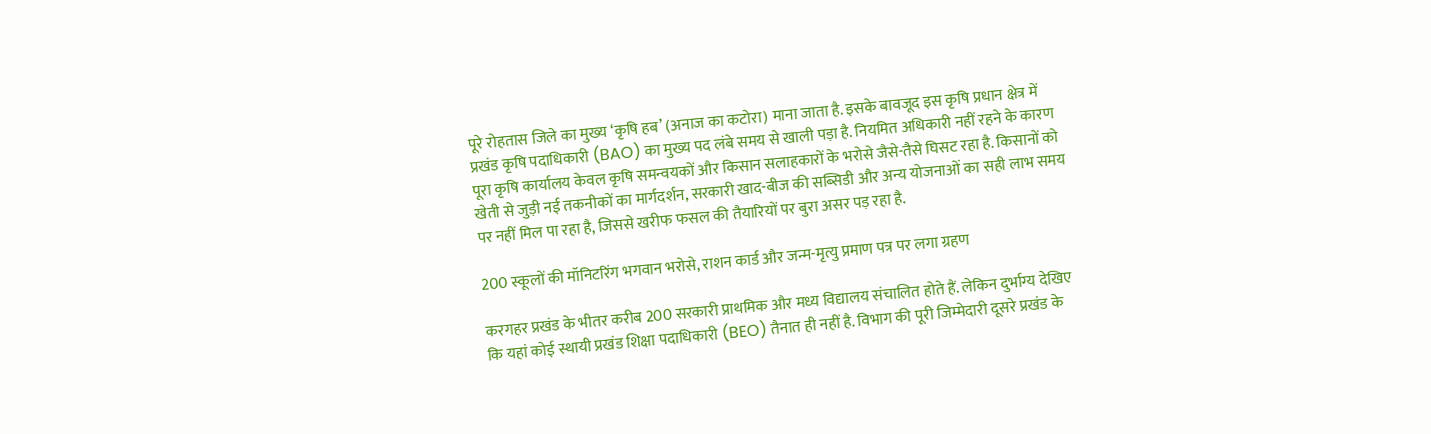पूरे रोहतास जिले का मुख्य ‘कृषि हब’ (अनाज का कटोरा) माना जाता है. इसके बावजूद इस कृषि प्रधान क्षेत्र में प्रखंड कृषि पदाधिकारी (BAO) का मुख्य पद लंबे समय से खाली पड़ा है. नियमित अधिकारी नहीं रहने के कारण पूरा कृषि कार्यालय केवल कृषि समन्वयकों और किसान सलाहकारों के भरोसे जैसे-तैसे घिसट रहा है. किसानों को खेती से जुड़ी नई तकनीकों का मार्गदर्शन, सरकारी खाद-बीज की सब्सिडी और अन्य योजनाओं का सही लाभ समय पर नहीं मिल पा रहा है, जिससे खरीफ फसल की तैयारियों पर बुरा असर पड़ रहा है.

200 स्कूलों की मॉनिटरिंग भगवान भरोसे, राशन कार्ड और जन्म-मृत्यु प्रमाण पत्र पर लगा ग्रहण

करगहर प्रखंड के भीतर करीब 200 सरकारी प्राथमिक और मध्य विद्यालय संचालित होते हैं. लेकिन दुर्भाग्य देखिए कि यहां कोई स्थायी प्रखंड शिक्षा पदाधिकारी (BEO) तैनात ही नहीं है. विभाग की पूरी जिम्मेदारी दूसरे प्रखंड के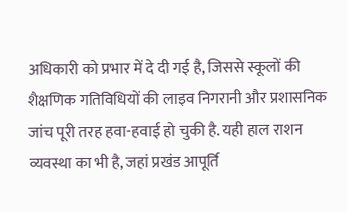अधिकारी को प्रभार में दे दी गई है, जिससे स्कूलों की शैक्षणिक गतिविधियों की लाइव निगरानी और प्रशासनिक जांच पूरी तरह हवा-हवाई हो चुकी है. यही हाल राशन व्यवस्था का भी है, जहां प्रखंड आपूर्ति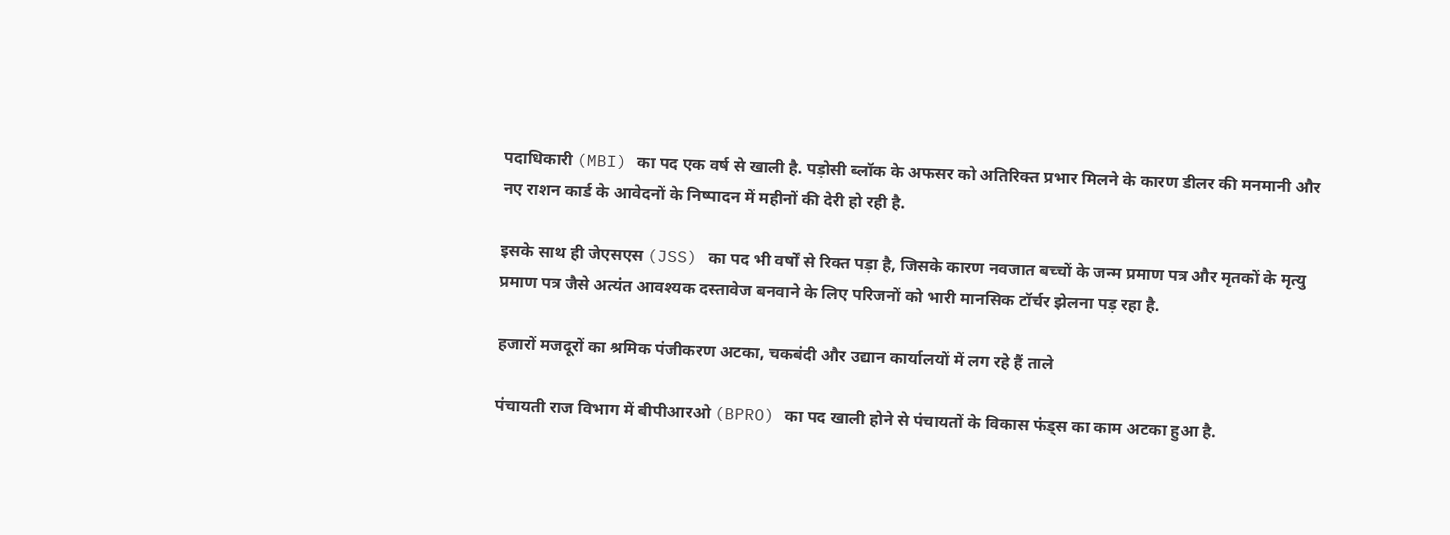पदाधिकारी (MBI) का पद एक वर्ष से खाली है. पड़ोसी ब्लॉक के अफसर को अतिरिक्त प्रभार मिलने के कारण डीलर की मनमानी और नए राशन कार्ड के आवेदनों के निष्पादन में महीनों की देरी हो रही है.

इसके साथ ही जेएसएस (JSS) का पद भी वर्षों से रिक्त पड़ा है, जिसके कारण नवजात बच्चों के जन्म प्रमाण पत्र और मृतकों के मृत्यु प्रमाण पत्र जैसे अत्यंत आवश्यक दस्तावेज बनवाने के लिए परिजनों को भारी मानसिक टॉर्चर झेलना पड़ रहा है.

हजारों मजदूरों का श्रमिक पंजीकरण अटका, चकबंदी और उद्यान कार्यालयों में लग रहे हैं ताले

पंचायती राज विभाग में बीपीआरओ (BPRO) का पद खाली होने से पंचायतों के विकास फंड्स का काम अटका हुआ है.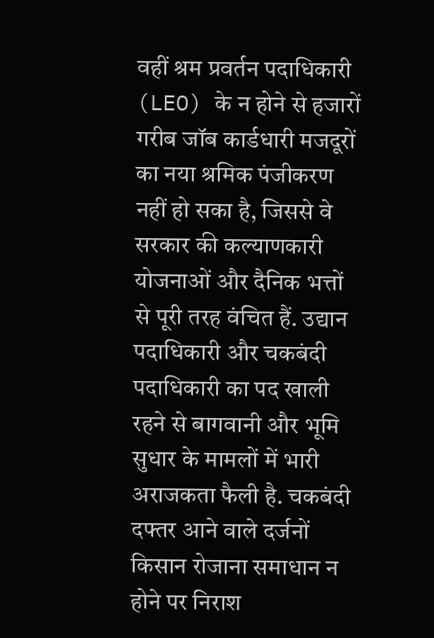वहीं श्रम प्रवर्तन पदाधिकारी (LEO) के न होने से हजारों गरीब जॉब कार्डधारी मजदूरों का नया श्रमिक पंजीकरण नहीं हो सका है, जिससे वे सरकार की कल्याणकारी योजनाओं और दैनिक भत्तों से पूरी तरह वंचित हैं. उद्यान पदाधिकारी और चकबंदी पदाधिकारी का पद खाली रहने से बागवानी और भूमि सुधार के मामलों में भारी अराजकता फैली है. चकबंदी दफ्तर आने वाले दर्जनों किसान रोजाना समाधान न होने पर निराश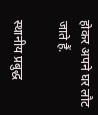होकर अपने घर लौट जाते हैं.

स्थानीय प्रबुद्ध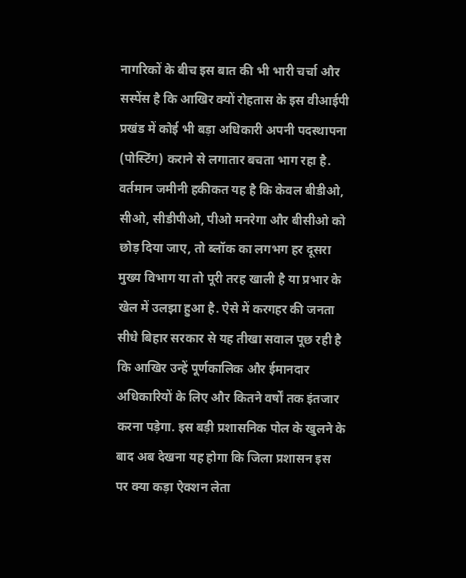नागरिकों के बीच इस बात की भी भारी चर्चा और सस्पेंस है कि आखिर क्यों रोहतास के इस वीआईपी प्रखंड में कोई भी बड़ा अधिकारी अपनी पदस्थापना (पोस्टिंग) कराने से लगातार बचता भाग रहा है. वर्तमान जमीनी हकीकत यह है कि केवल बीडीओ, सीओ, सीडीपीओ, पीओ मनरेगा और बीसीओ को छोड़ दिया जाए, तो ब्लॉक का लगभग हर दूसरा मुख्य विभाग या तो पूरी तरह खाली है या प्रभार के खेल में उलझा हुआ है. ऐसे में करगहर की जनता सीधे बिहार सरकार से यह तीखा सवाल पूछ रही है कि आखिर उन्हें पूर्णकालिक और ईमानदार अधिकारियों के लिए और कितने वर्षों तक इंतजार करना पड़ेगा. इस बड़ी प्रशासनिक पोल के खुलने के बाद अब देखना यह होगा कि जिला प्रशासन इस पर क्या कड़ा ऐक्शन लेता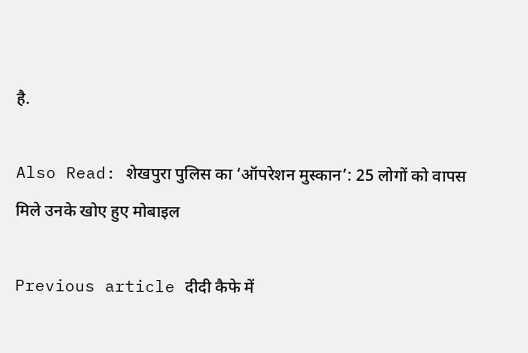है.

Also Read: शेखपुरा पुलिस का ‘ऑपरेशन मुस्कान’: 25 लोगों को वापस मिले उनके खोए हुए मोबाइल

Previous article दीदी कैफे में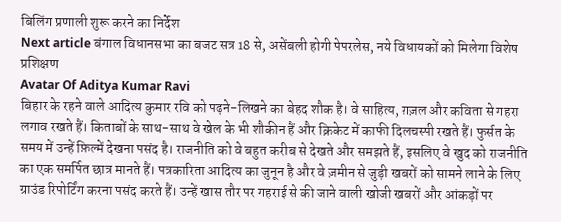बिलिंग प्रणाली शुरू करने का निर्देश
Next article बंगाल विधानसभा का बजट सत्र 18 से, असेंबली होगी पेपरलेस, नये विधायकों को मिलेगा विशेष प्रशिक्षण
Avatar Of Aditya Kumar Ravi
बिहार के रहने वाले आदित्य कुमार रवि को पढ़ने-लिखने का बेहद शौक है। वे साहित्य, ग़ज़ल और कविता से गहरा लगाव रखते हैं। किताबों के साथ-साथ वे खेल के भी शौकीन हैं और क्रिकेट में काफी दिलचस्पी रखते हैं। फुर्सत के समय में उन्हें फ़िल्में देखना पसंद है। राजनीति को वे बहुत करीब से देखते और समझते हैं, इसलिए वे खुद को राजनीति का एक समर्पित छात्र मानते हैं। पत्रकारिता आदित्य का जुनून है और वे ज़मीन से जुड़ी खबरों को सामने लाने के लिए ग्राउंड रिपोर्टिंग करना पसंद करते हैं। उन्हें खास तौर पर गहराई से की जाने वाली खोजी खबरों और आंकड़ों पर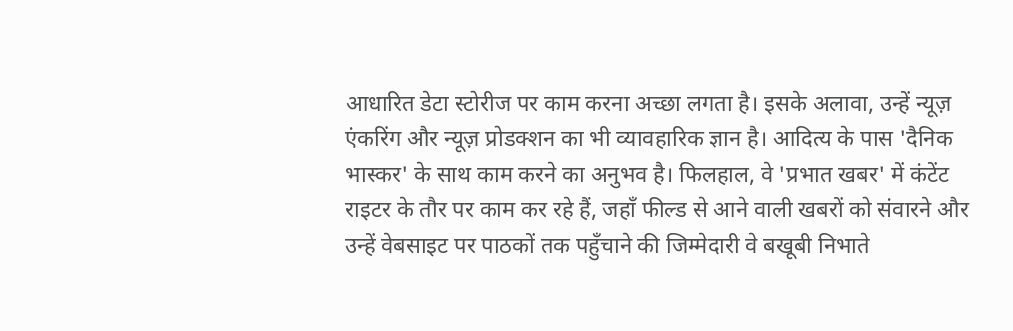आधारित डेटा स्टोरीज पर काम करना अच्छा लगता है। इसके अलावा, उन्हें न्यूज़ एंकरिंग और न्यूज़ प्रोडक्शन का भी व्यावहारिक ज्ञान है। आदित्य के पास 'दैनिक भास्कर' के साथ काम करने का अनुभव है। फिलहाल, वे 'प्रभात खबर' में कंटेंट राइटर के तौर पर काम कर रहे हैं, जहाँ फील्ड से आने वाली खबरों को संवारने और उन्हें वेबसाइट पर पाठकों तक पहुँचाने की जिम्मेदारी वे बखूबी निभाते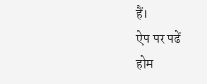हैं।
ऐप पर पढें
होम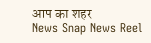आप का शहर
News Snap News Reel